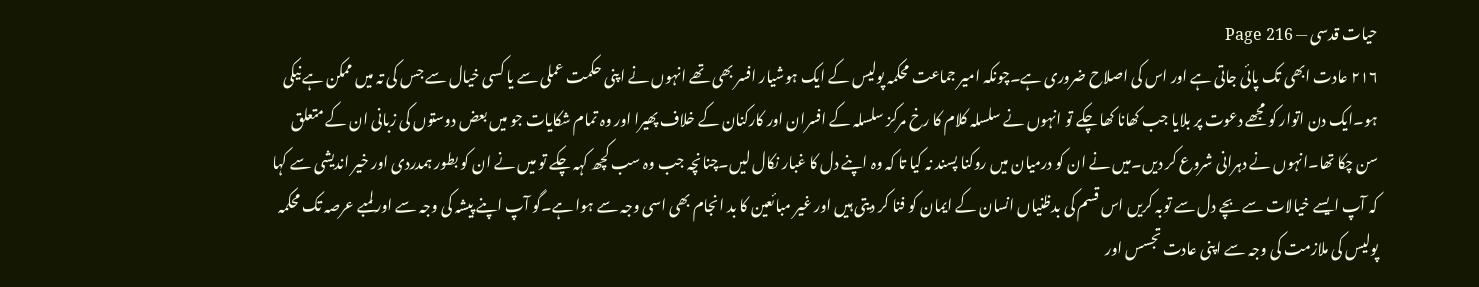حیات قدسی — Page 216
۲۱۶ عادت ابھی تک پائی جاتی ہے اور اس کی اصلاح ضروری ہے۔چونکہ امیر جماعت محکمہ پولیس کے ایک ہوشیار افسر بھی تھے انہوں نے اپنی حکمت عملی سے یا کسی خیال سے جس کی تہ میں ممکن ہے نیکی ہو۔ایک دن اتوار کو مجھے دعوت پر بلایا جب کھانا کھا چکے تو انہوں نے سلسلہ کلام کا رخ مرکز سلسلہ کے افسران اور کارکنان کے خلاف پھیرا اور وہ تمام شکایات جو میں بعض دوستوں کی زبانی ان کے متعلق سن چکا تھا۔انہوں نے دہرانی شروع کر دیں۔میں نے ان کو درمیان میں روکنا پسند نہ کیا تا کہ وہ اپنے دل کا غبار نکال لیں۔چنانچہ جب وہ سب کچھ کہہ چکے تو میں نے ان کو بطور ہمدردی اور خیر اندیشی سے کہا کہ آپ ایسے خیالات سے بچے دل سے توبہ کریں اس قسم کی بدظنیاں انسان کے ایمان کو فنا کر دیتی ہیں اور غیر مبائعین کا بد انجام بھی اسی وجہ سے ہوا ہے۔گو آپ اپنے پیشہ کی وجہ سے اور لمبے عرصہ تک محکمہ پولیس کی ملازمت کی وجہ سے اپنی عادت تجسس اور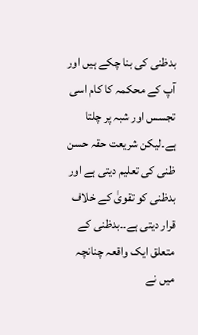بدظنی کی بنا چکے ہیں اور آپ کے محکمہ کا کام اسی تجسس اور شبہ پر چلتا ہے۔لیکن شریعت حقہ حسن ظنی کی تعلیم دیتی ہے اور بدظنی کو تقویٰ کے خلاف قرار دیتی ہے۔۔بدظنی کے متعلق ایک واقعہ چنانچہ میں نے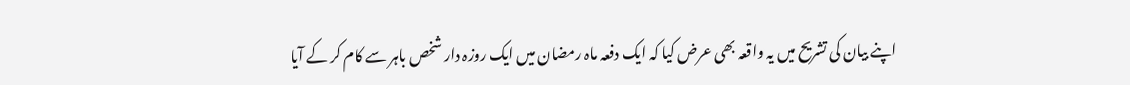اپنے بیان کی تشریح میں یہ واقعہ بھی عرض کیا کہ ایک دفعہ ماہ رمضان میں ایک روزہ دار شخص باہر سے کام کر کے آیا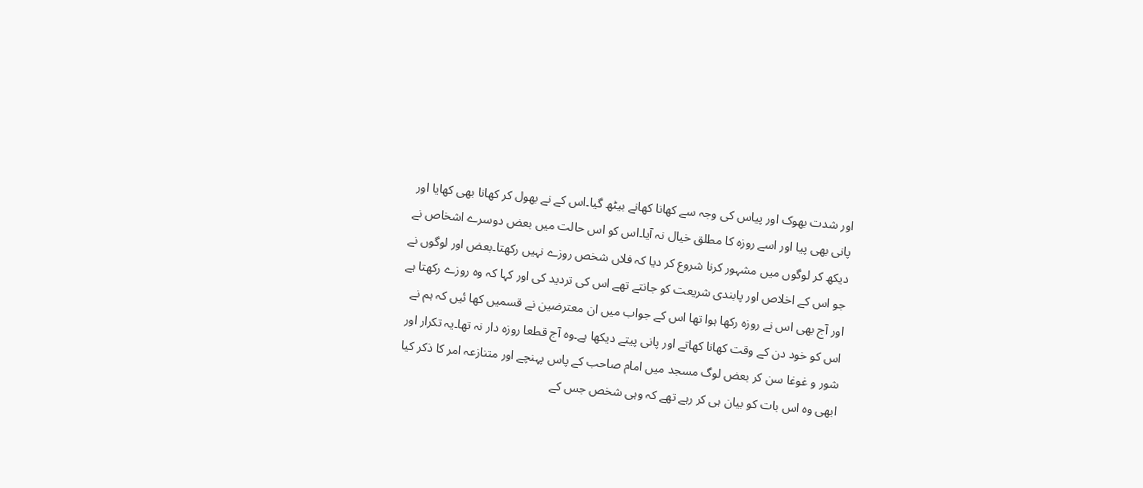اور شدت بھوک اور پیاس کی وجہ سے کھانا کھانے بیٹھ گیا۔اس کے نے بھول کر کھانا بھی کھایا اور پانی بھی پیا اور اسے روزہ کا مطلق خیال نہ آیا۔اس کو اس حالت میں بعض دوسرے اشخاص نے دیکھ کر لوگوں میں مشہور کرنا شروع کر دیا کہ فلاں شخص روزے نہیں رکھتا۔بعض اور لوگوں نے جو اس کے اخلاص اور پابندی شریعت کو جانتے تھے اس کی تردید کی اور کہا کہ وہ روزے رکھتا ہے اور آج بھی اس نے روزہ رکھا ہوا تھا اس کے جواب میں ان معترضین نے قسمیں کھا ئیں کہ ہم نے اس کو خود دن کے وقت کھانا کھاتے اور پانی پیتے دیکھا ہے۔وہ آج قطعا روزه دار نہ تھا۔یہ تکرار اور شور و غوغا سن کر بعض لوگ مسجد میں امام صاحب کے پاس پہنچے اور متنازعہ امر کا ذکر کیا ابھی وہ اس بات کو بیان ہی کر رہے تھے کہ وہی شخص جس کے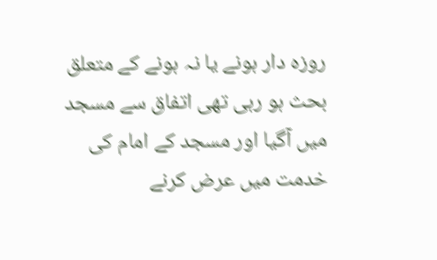روزہ دار ہونے یا نہ ہونے کے متعلق بحث ہو رہی تھی اتفاق سے مسجد میں آگیا اور مسجد کے امام کی خدمت میں عرض کرنے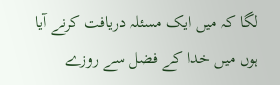لگا کہ میں ایک مسئلہ دریافت کرنے آیا ہوں میں خدا کے فضل سے روزے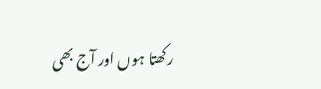رکھتا ہوں اور آج بھی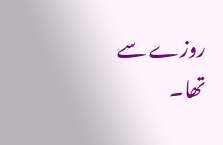روزے سے تھا۔